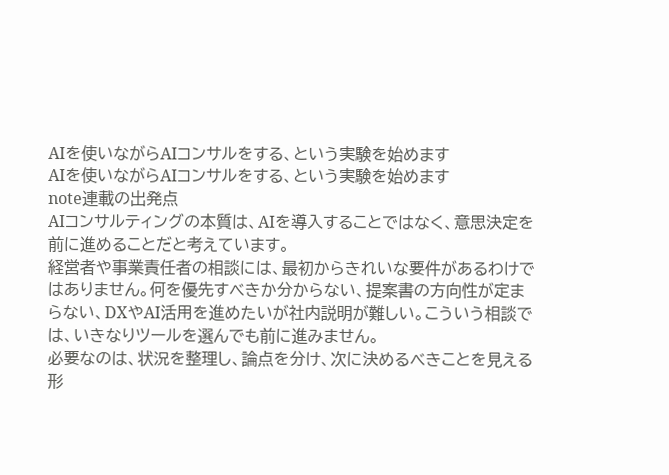AIを使いながらAIコンサルをする、という実験を始めます
AIを使いながらAIコンサルをする、という実験を始めます
note連載の出発点
AIコンサルティングの本質は、AIを導入することではなく、意思決定を前に進めることだと考えています。
経営者や事業責任者の相談には、最初からきれいな要件があるわけではありません。何を優先すべきか分からない、提案書の方向性が定まらない、DXやAI活用を進めたいが社内説明が難しい。こういう相談では、いきなりツールを選んでも前に進みません。
必要なのは、状況を整理し、論点を分け、次に決めるべきことを見える形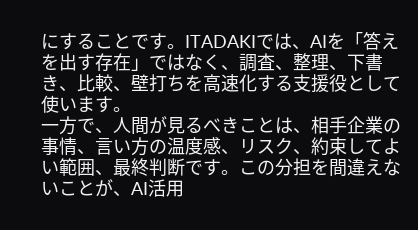にすることです。ITADAKIでは、AIを「答えを出す存在」ではなく、調査、整理、下書き、比較、壁打ちを高速化する支援役として使います。
一方で、人間が見るべきことは、相手企業の事情、言い方の温度感、リスク、約束してよい範囲、最終判断です。この分担を間違えないことが、AI活用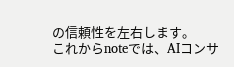の信頼性を左右します。
これからnoteでは、AIコンサ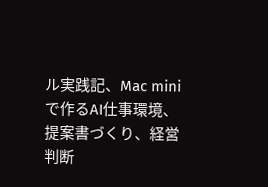ル実践記、Mac miniで作るAI仕事環境、提案書づくり、経営判断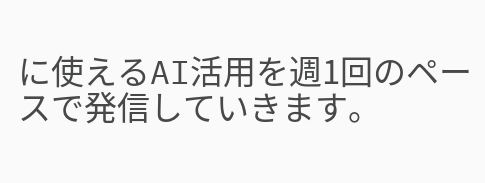に使えるAI活用を週1回のペースで発信していきます。